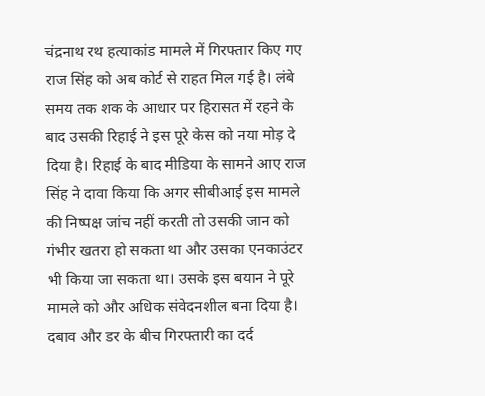चंद्रनाथ रथ हत्याकांड मामले में गिरफ्तार किए गए राज सिंह को अब कोर्ट से राहत मिल गई है। लंबे समय तक शक के आधार पर हिरासत में रहने के बाद उसकी रिहाई ने इस पूरे केस को नया मोड़ दे दिया है। रिहाई के बाद मीडिया के सामने आए राज सिंह ने दावा किया कि अगर सीबीआई इस मामले की निष्पक्ष जांच नहीं करती तो उसकी जान को गंभीर खतरा हो सकता था और उसका एनकाउंटर भी किया जा सकता था। उसके इस बयान ने पूरे मामले को और अधिक संवेदनशील बना दिया है।
दबाव और डर के बीच गिरफ्तारी का दर्द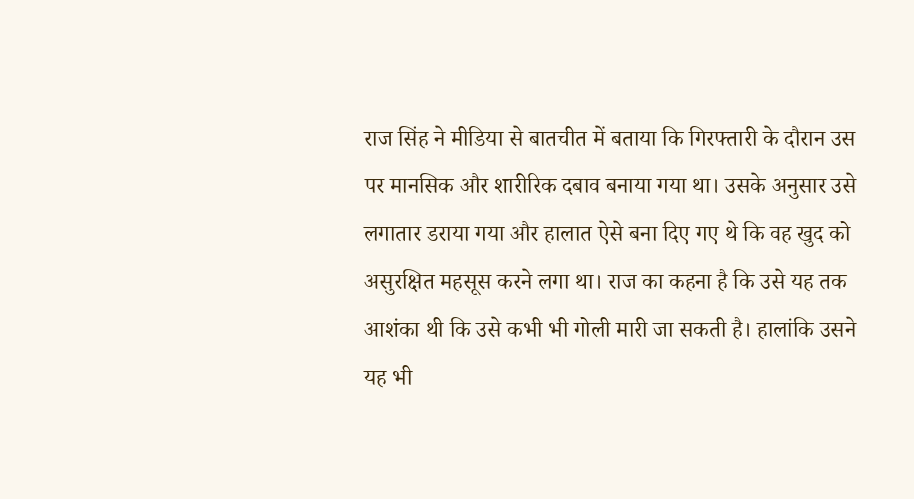राज सिंह ने मीडिया से बातचीत में बताया कि गिरफ्तारी के दौरान उस पर मानसिक और शारीरिक दबाव बनाया गया था। उसके अनुसार उसे लगातार डराया गया और हालात ऐसे बना दिए गए थे कि वह खुद को असुरक्षित महसूस करने लगा था। राज का कहना है कि उसे यह तक आशंका थी कि उसे कभी भी गोली मारी जा सकती है। हालांकि उसने यह भी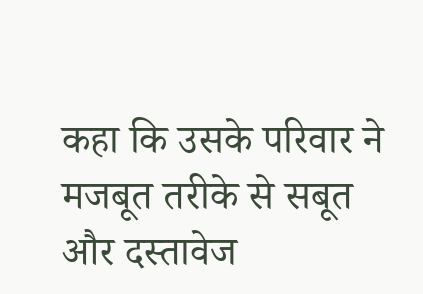कहा कि उसके परिवार ने मजबूत तरीके से सबूत और दस्तावेज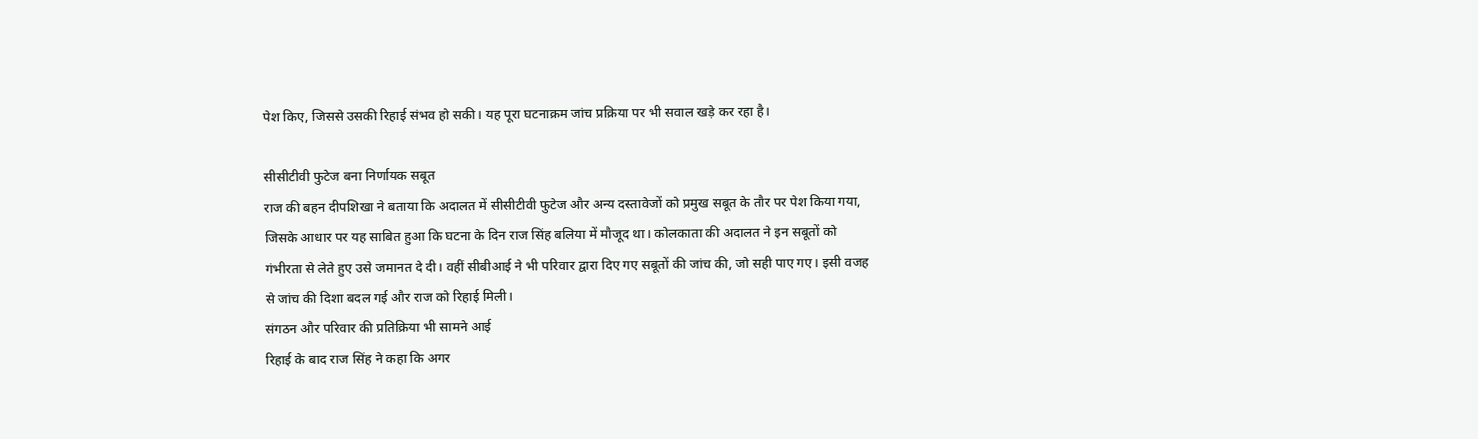पेश किए, जिससे उसकी रिहाई संभव हो सकी। यह पूरा घटनाक्रम जांच प्रक्रिया पर भी सवाल खड़े कर रहा है।

सीसीटीवी फुटेज बना निर्णायक सबूत
राज की बहन दीपशिखा ने बताया कि अदालत में सीसीटीवी फुटेज और अन्य दस्तावेजों को प्रमुख सबूत के तौर पर पेश किया गया, जिसके आधार पर यह साबित हुआ कि घटना के दिन राज सिंह बलिया में मौजूद था। कोलकाता की अदालत ने इन सबूतों को गंभीरता से लेते हुए उसे जमानत दे दी। वहीं सीबीआई ने भी परिवार द्वारा दिए गए सबूतों की जांच की, जो सही पाए गए। इसी वजह से जांच की दिशा बदल गई और राज को रिहाई मिली।
संगठन और परिवार की प्रतिक्रिया भी सामने आई
रिहाई के बाद राज सिंह ने कहा कि अगर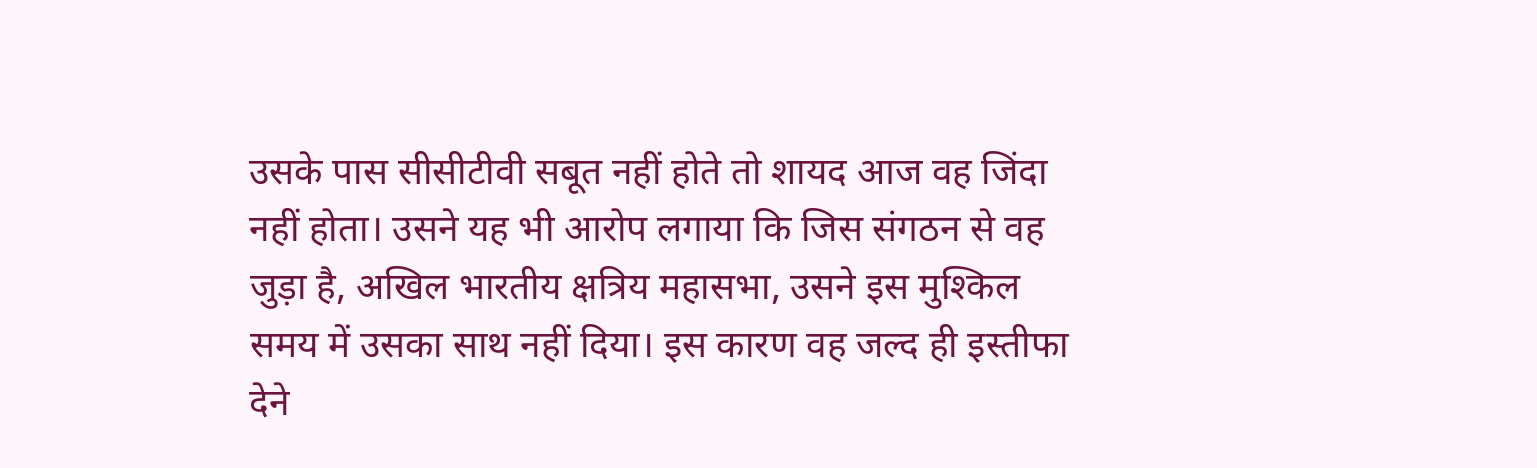उसके पास सीसीटीवी सबूत नहीं होते तो शायद आज वह जिंदा नहीं होता। उसने यह भी आरोप लगाया कि जिस संगठन से वह जुड़ा है, अखिल भारतीय क्षत्रिय महासभा, उसने इस मुश्किल समय में उसका साथ नहीं दिया। इस कारण वह जल्द ही इस्तीफा देने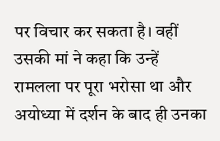पर विचार कर सकता है। वहीं उसकी मां ने कहा कि उन्हें रामलला पर पूरा भरोसा था और अयोध्या में दर्शन के बाद ही उनका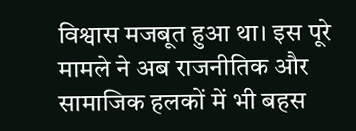विश्वास मजबूत हुआ था। इस पूरे मामले ने अब राजनीतिक और सामाजिक हलकों में भी बहस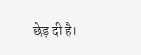छेड़ दी है।